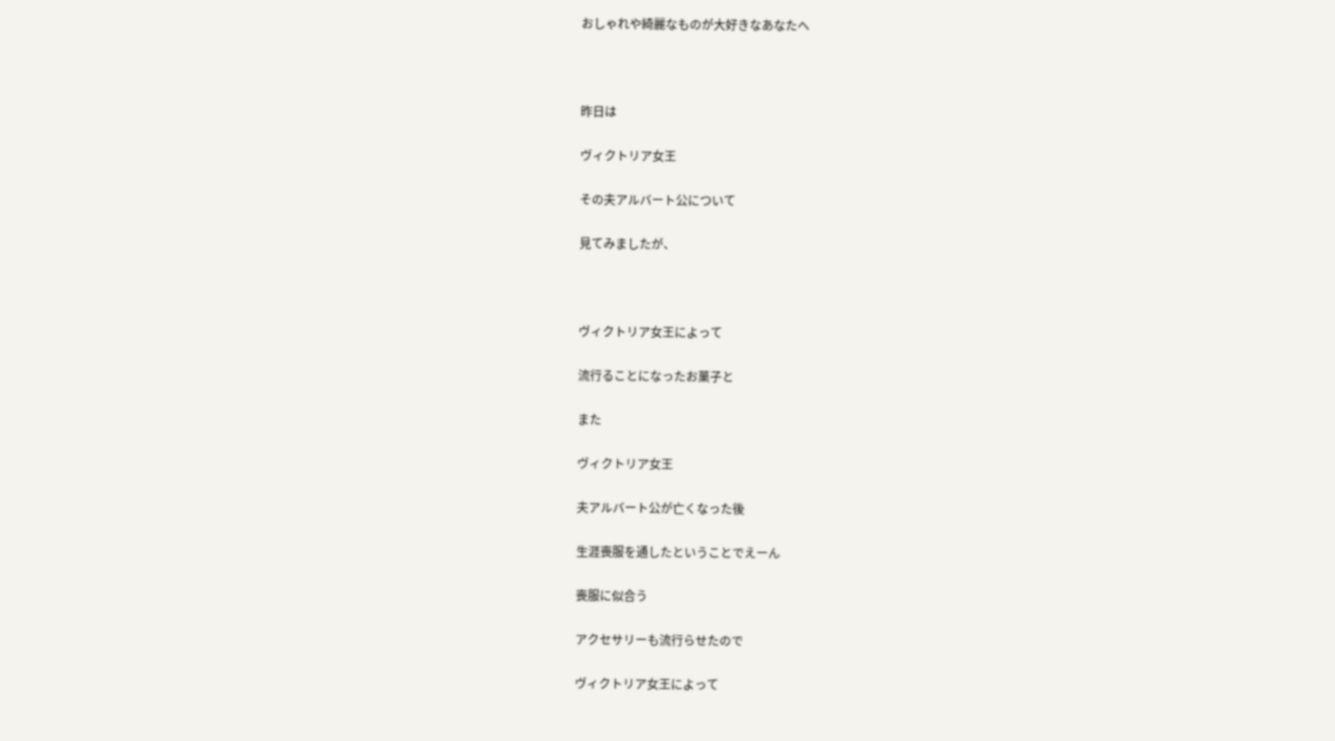おしゃれや綺麗なものが大好きなあなたへ



昨日は

ヴィクトリア女王

その夫アルバート公について

見てみましたが、



ヴィクトリア女王によって

流行ることになったお菓子と

また

ヴィクトリア女王

夫アルバート公が亡くなった後

生涯喪服を通したということでえーん

喪服に似合う

アクセサリーも流行らせたので

ヴィクトリア女王によって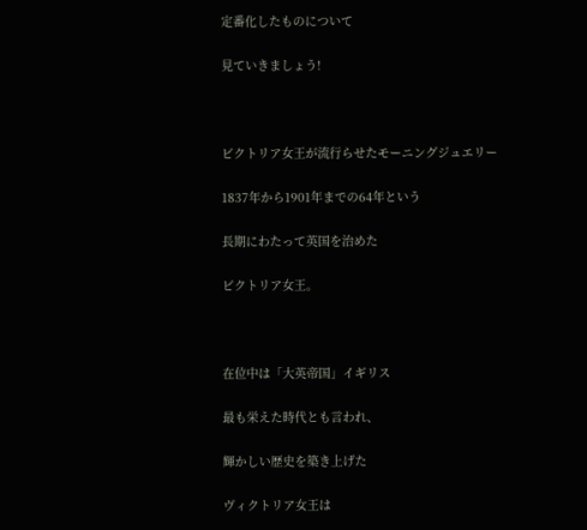定番化したものについて

見ていきましょう!



ビクトリア女王が流行らせたモーニングジュエリー

1837年から1901年までの64年という

長期にわたって英国を治めた

ビクトリア女王。



在位中は「大英帝国」イギリス

最も栄えた時代とも言われ、

輝かしい歴史を築き上げた

ヴィクトリア女王は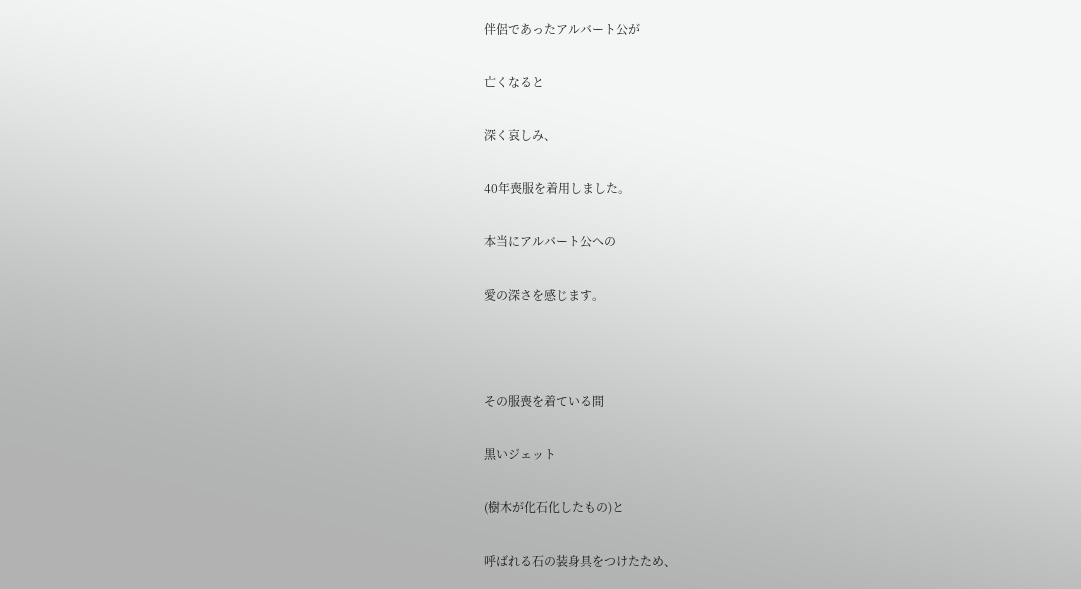伴侶であったアルバート公が

亡くなると

深く哀しみ、

40年喪服を着用しました。

本当にアルバート公への

愛の深さを感じます。



その服喪を着ている間

黒いジェット

(樹木が化石化したもの)と

呼ばれる石の装身具をつけたため、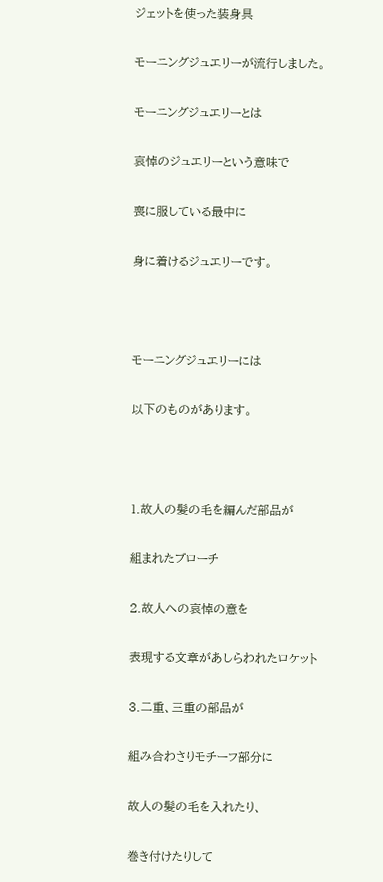ジェットを使った装身具

モーニングジュエリーが流行しました。

モーニングジュエリーとは

哀悼のジュエリーという意味で

喪に服している最中に

身に着けるジュエリーです。



モーニングジュエリーには

以下のものがあります。



1.故人の髪の毛を編んだ部品が

組まれたブローチ

2.故人への哀悼の意を

表現する文章があしらわれたロケット

3.二重、三重の部品が

組み合わさりモチーフ部分に

故人の髪の毛を入れたり、

巻き付けたりして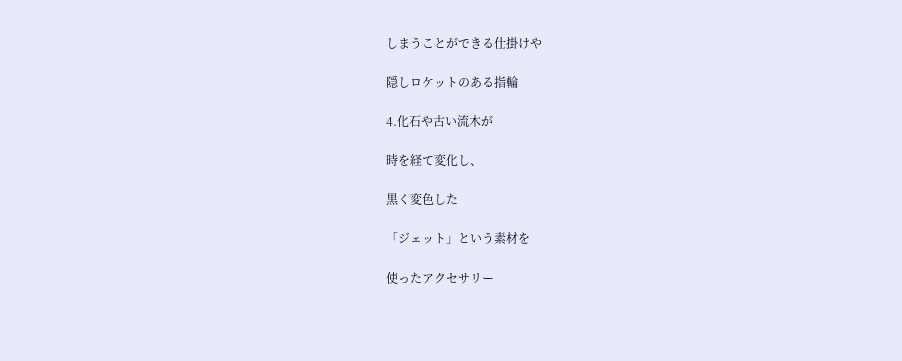しまうことができる仕掛けや

隠しロケットのある指輪

4.化石や古い流木が

時を経て変化し、

黒く変色した

「ジェット」という素材を

使ったアクセサリー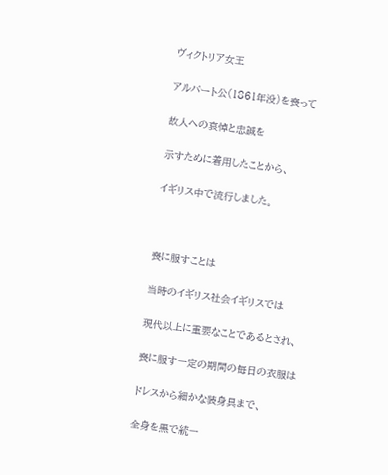ヴィクトリア女王

アルバート公(1861年没)を喪って

故人への哀悼と忠誠を

示すために着用したことから、

イギリス中で流行しました。



喪に服すことは

当時のイギリス社会イギリスでは

現代以上に重要なことであるとされ、

喪に服す一定の期間の毎日の衣服は

ドレスから細かな装身具まで、

全身を黒で統一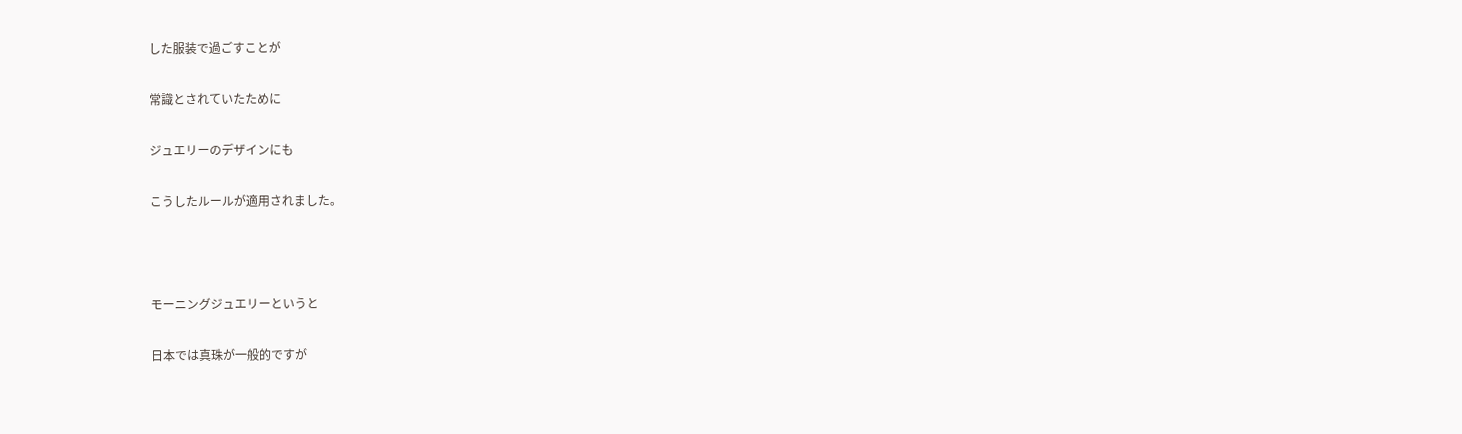した服装で過ごすことが

常識とされていたために

ジュエリーのデザインにも

こうしたルールが適用されました。



モーニングジュエリーというと

日本では真珠が一般的ですが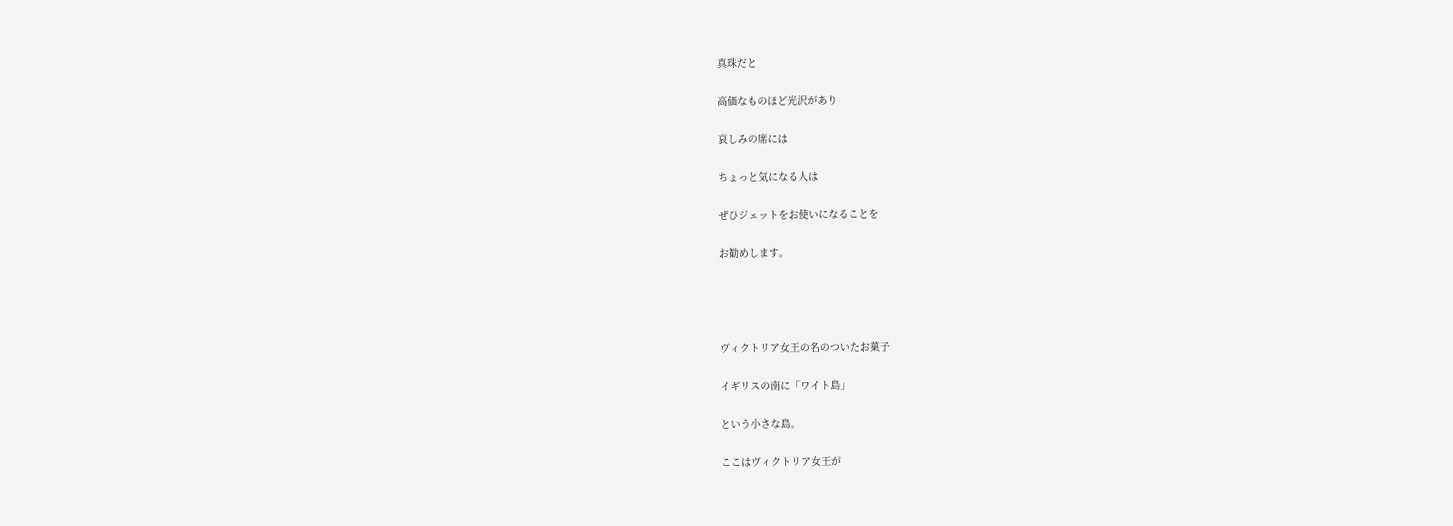真珠だと

高価なものほど光沢があり

哀しみの席には

ちょっと気になる人は

ぜひジェットをお使いになることを

お勧めします。




ヴィクトリア女王の名のついたお菓子

イギリスの南に「ワイト島」

という小さな島。

ここはヴィクトリア女王が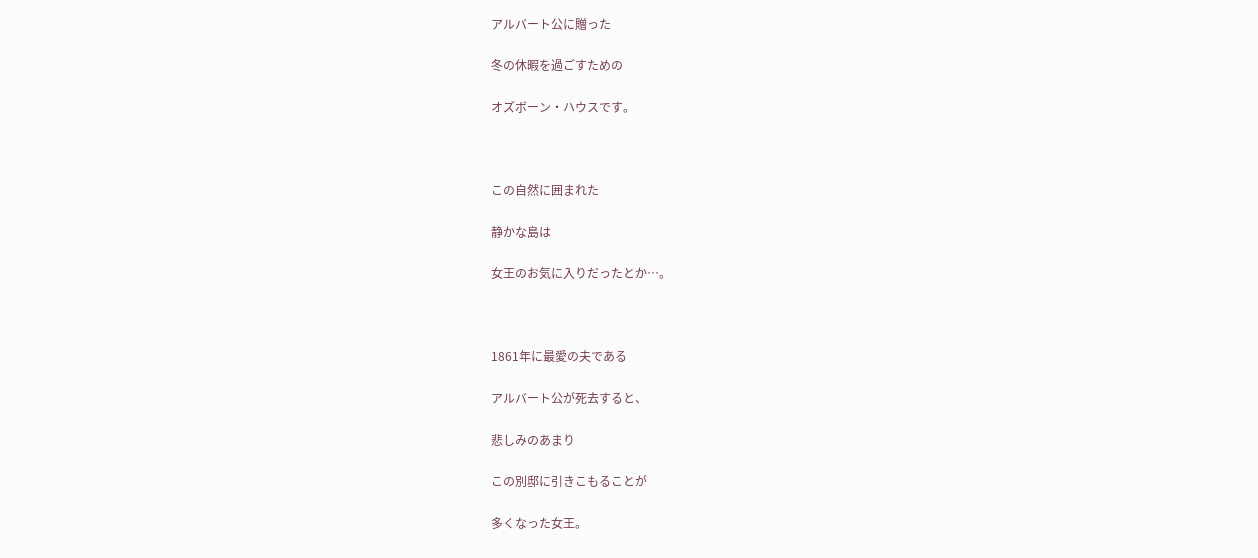アルバート公に贈った

冬の休暇を過ごすための

オズボーン・ハウスです。



この自然に囲まれた

静かな島は

女王のお気に入りだったとか…。



1861年に最愛の夫である

アルバート公が死去すると、

悲しみのあまり

この別邸に引きこもることが

多くなった女王。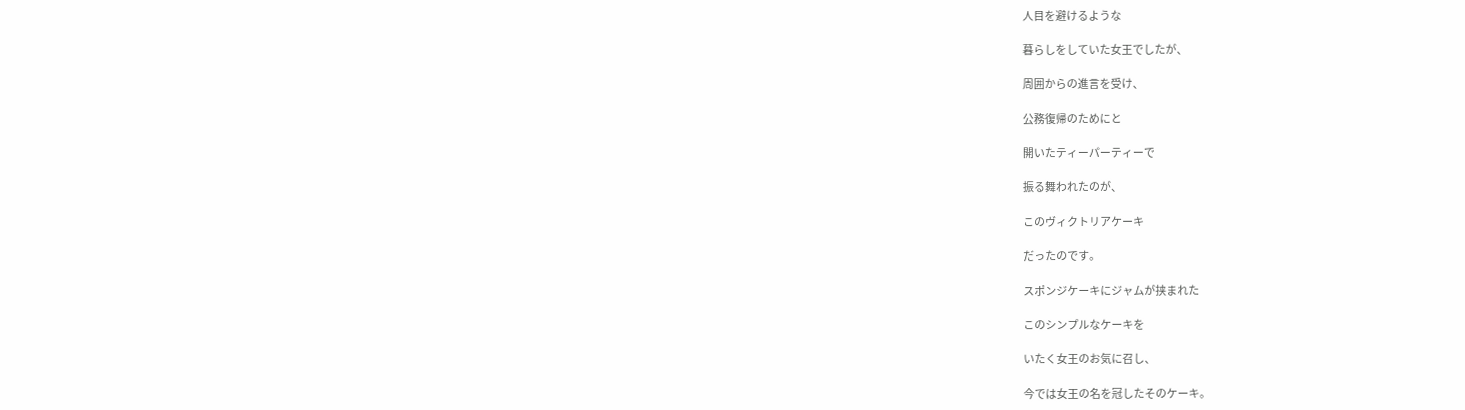人目を避けるような

暮らしをしていた女王でしたが、

周囲からの進言を受け、

公務復帰のためにと

開いたティーパーティーで

振る舞われたのが、

このヴィクトリアケーキ

だったのです。

スポンジケーキにジャムが挟まれた

このシンプルなケーキを

いたく女王のお気に召し、

今では女王の名を冠したそのケーキ。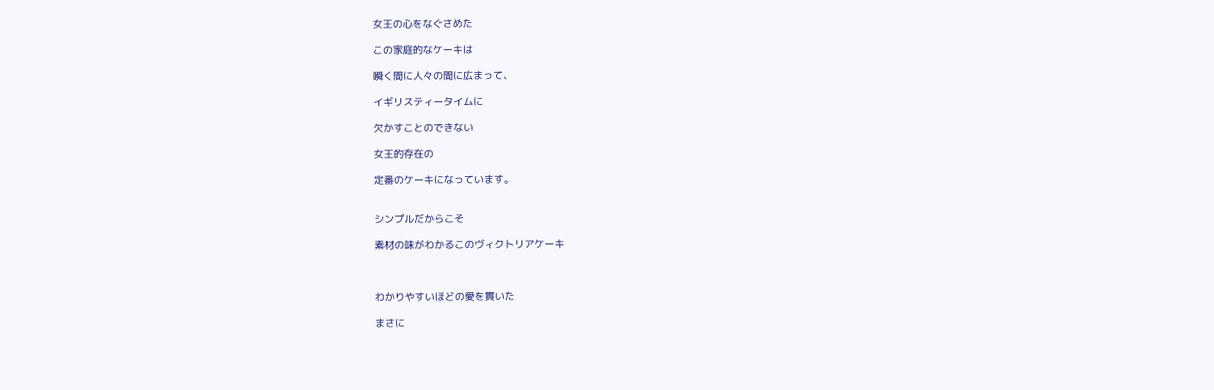女王の心をなぐさめた

この家庭的なケーキは

瞬く間に人々の間に広まって、

イギリスティータイムに

欠かすことのできない

女王的存在の

定番のケーキになっています。


シンプルだからこそ

素材の味がわかるこのヴィクトリアケーキ



わかりやすいほどの愛を貫いた

まさに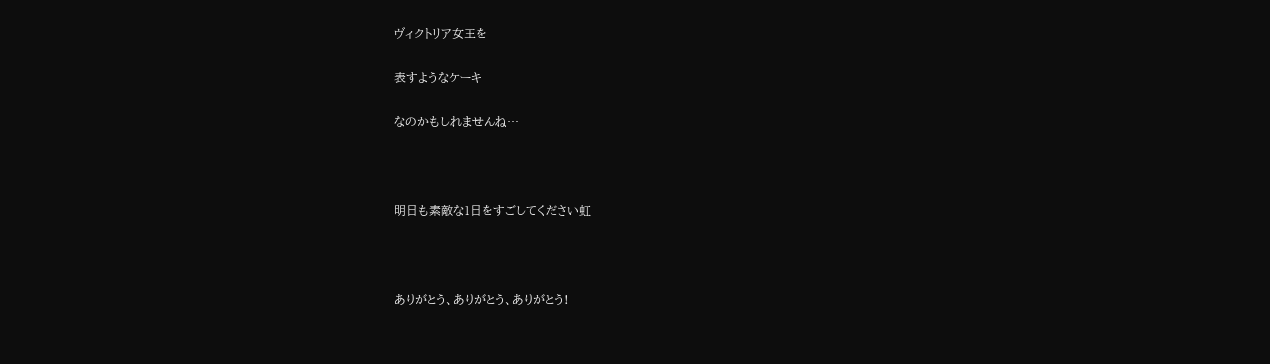ヴィクトリア女王を

表すようなケーキ

なのかもしれませんね…



明日も素敵な1日をすごしてください虹



ありがとう、ありがとう、ありがとう!